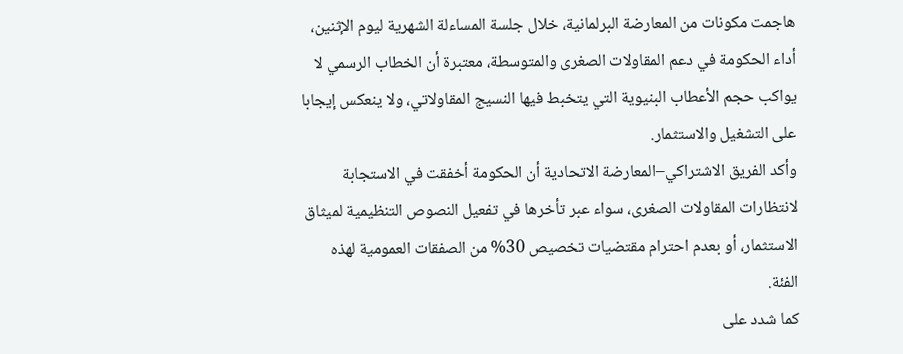هاجمت مكونات من المعارضة البرلمانية، خلال جلسة المساءلة الشهرية ليوم الإثنين، أداء الحكومة في دعم المقاولات الصغرى والمتوسطة، معتبرة أن الخطاب الرسمي لا يواكب حجم الأعطاب البنيوية التي يتخبط فيها النسيج المقاولاتي، ولا ينعكس إيجابا على التشغيل والاستثمار.
وأكد الفريق الاشتراكي–المعارضة الاتحادية أن الحكومة أخفقت في الاستجابة لانتظارات المقاولات الصغرى، سواء عبر تأخرها في تفعيل النصوص التنظيمية لميثاق الاستثمار، أو بعدم احترام مقتضيات تخصيص 30% من الصفقات العمومية لهذه الفئة.
كما شدد على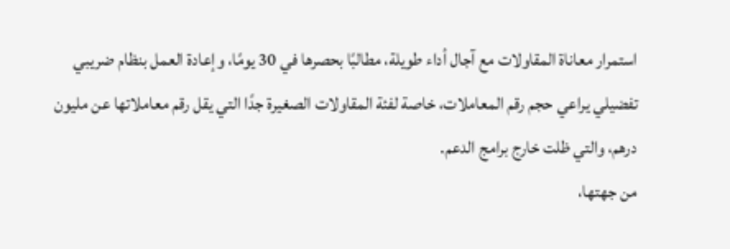استمرار معاناة المقاولات مع آجال أداء طويلة، مطالبًا بحصرها في 30 يومًا، وإعادة العمل بنظام ضريبي تفضيلي يراعي حجم رقم المعاملات، خاصة لفئة المقاولات الصغيرة جدًا التي يقل رقم معاملاتها عن مليون درهم، والتي ظلت خارج برامج الدعم.
من جهتها،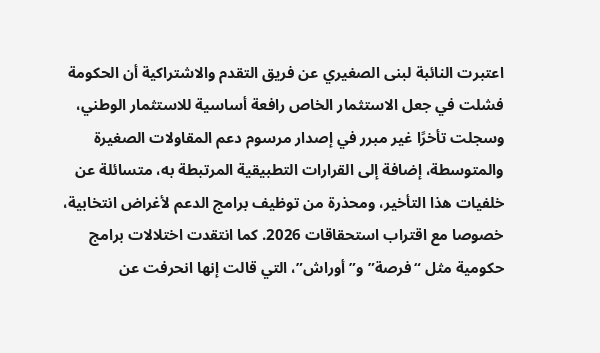اعتبرت النائبة لبنى الصغيري عن فريق التقدم والاشتراكية أن الحكومة فشلت في جعل الاستثمار الخاص رافعة أساسية للاستثمار الوطني، وسجلت تأخرًا غير مبرر في إصدار مرسوم دعم المقاولات الصغيرة والمتوسطة، إضافة إلى القرارات التطبيقية المرتبطة به، متسائلة عن خلفيات هذا التأخير، ومحذرة من توظيف برامج الدعم لأغراض انتخابية، خصوصا مع اقتراب استحقاقات 2026. كما انتقدت اختلالات برامج حكومية مثل “فرصة” و”أوراش”، التي قالت إنها انحرفت عن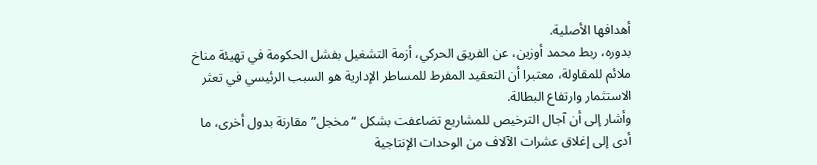أهدافها الأصلية.
بدوره، ربط محمد أوزين، عن الفريق الحركي، أزمة التشغيل بفشل الحكومة في تهيئة مناخ ملائم للمقاولة، معتبرا أن التعقيد المفرط للمساطر الإدارية هو السبب الرئيسي في تعثر الاستثمار وارتفاع البطالة.
وأشار إلى أن آجال الترخيص للمشاريع تضاعفت بشكل “مخجل” مقارنة بدول أخرى، ما أدى إلى إغلاق عشرات الآلاف من الوحدات الإنتاجية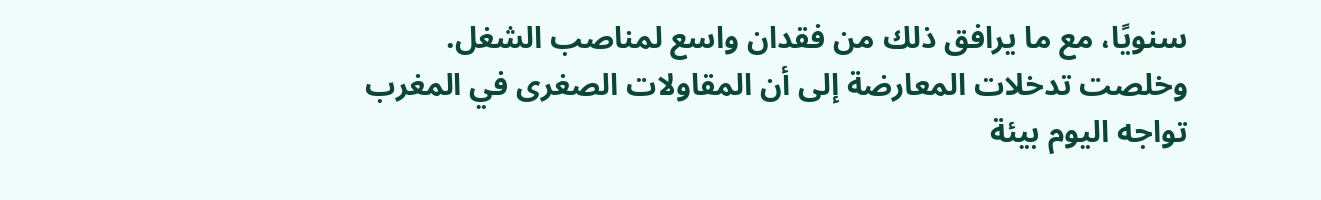سنويًا، مع ما يرافق ذلك من فقدان واسع لمناصب الشغل.
وخلصت تدخلات المعارضة إلى أن المقاولات الصغرى في المغرب تواجه اليوم بيئة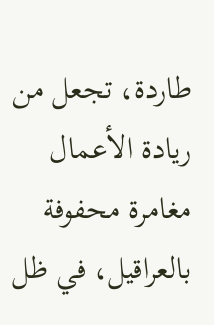طاردة، تجعل من ريادة الأعمال مغامرة محفوفة بالعراقيل، في ظل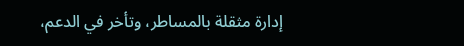إدارة مثقلة بالمساطر، وتأخر في الدعم،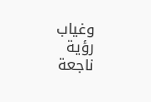وغياب رؤية ناجعة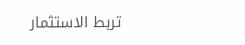تربط الاستثمار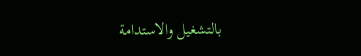بالتشغيل والاستدامة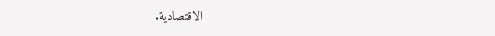الاقتصادية.